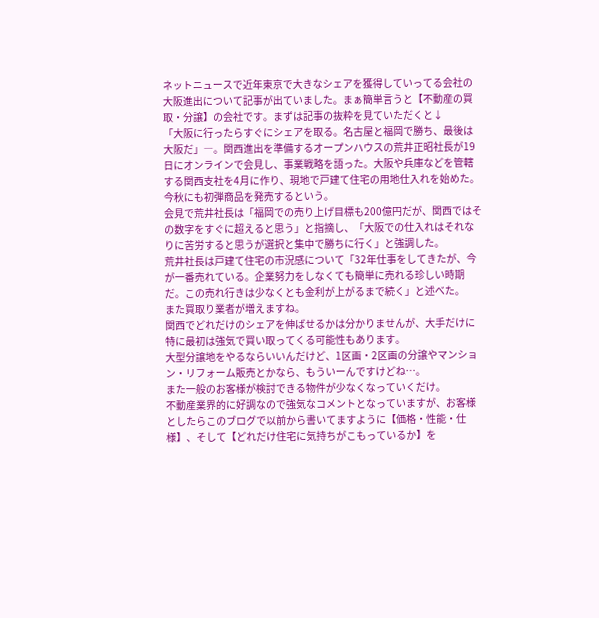ネットニュースで近年東京で大きなシェアを獲得していってる会社の大阪進出について記事が出ていました。まぁ簡単言うと【不動産の買取・分譲】の会社です。まずは記事の抜粋を見ていただくと↓
「大阪に行ったらすぐにシェアを取る。名古屋と福岡で勝ち、最後は大阪だ」―。関西進出を準備するオープンハウスの荒井正昭社長が19日にオンラインで会見し、事業戦略を語った。大阪や兵庫などを管轄する関西支社を4月に作り、現地で戸建て住宅の用地仕入れを始めた。今秋にも初弾商品を発売するという。
会見で荒井社長は「福岡での売り上げ目標も200億円だが、関西ではその数字をすぐに超えると思う」と指摘し、「大阪での仕入れはそれなりに苦労すると思うが選択と集中で勝ちに行く」と強調した。
荒井社長は戸建て住宅の市況感について「32年仕事をしてきたが、今が一番売れている。企業努力をしなくても簡単に売れる珍しい時期だ。この売れ行きは少なくとも金利が上がるまで続く」と述べた。
また買取り業者が増えますね。
関西でどれだけのシェアを伸ばせるかは分かりませんが、大手だけに特に最初は強気で買い取ってくる可能性もあります。
大型分譲地をやるならいいんだけど、1区画・2区画の分譲やマンション・リフォーム販売とかなら、もういーんですけどね…。
また一般のお客様が検討できる物件が少なくなっていくだけ。
不動産業界的に好調なので強気なコメントとなっていますが、お客様としたらこのブログで以前から書いてますように【価格・性能・仕様】、そして【どれだけ住宅に気持ちがこもっているか】を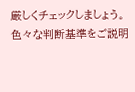厳しくチェックしましょう。色々な判断基準をご説明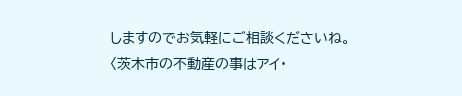しますのでお気軽にご相談くださいね。
〈茨木市の不動産の事はアイ・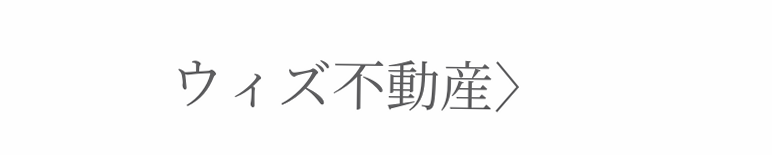ウィズ不動産〉